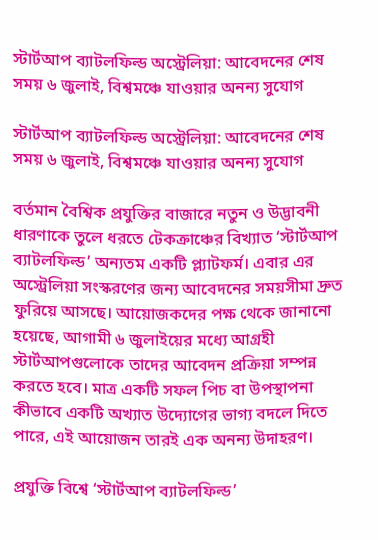স্টার্টআপ ব্যাটলফিল্ড অস্ট্রেলিয়া: আবেদনের শেষ সময় ৬ জুলাই, বিশ্বমঞ্চে যাওয়ার অনন্য সুযোগ

স্টার্টআপ ব্যাটলফিল্ড অস্ট্রেলিয়া: আবেদনের শেষ সময় ৬ জুলাই, বিশ্বমঞ্চে যাওয়ার অনন্য সুযোগ

বর্তমান বৈশ্বিক প্রযুক্তির বাজারে নতুন ও উদ্ভাবনী ধারণাকে তুলে ধরতে টেকক্রাঞ্চের বিখ্যাত ‘স্টার্টআপ ব্যাটলফিল্ড’ অন্যতম একটি প্ল্যাটফর্ম। এবার এর অস্ট্রেলিয়া সংস্করণের জন্য আবেদনের সময়সীমা দ্রুত ফুরিয়ে আসছে। আয়োজকদের পক্ষ থেকে জানানো হয়েছে, আগামী ৬ জুলাইয়ের মধ্যে আগ্রহী স্টার্টআপগুলোকে তাদের আবেদন প্রক্রিয়া সম্পন্ন করতে হবে। মাত্র একটি সফল পিচ বা উপস্থাপনা কীভাবে একটি অখ্যাত উদ্যোগের ভাগ্য বদলে দিতে পারে, এই আয়োজন তারই এক অনন্য উদাহরণ।

প্রযুক্তি বিশ্বে ‘স্টার্টআপ ব্যাটলফিল্ড’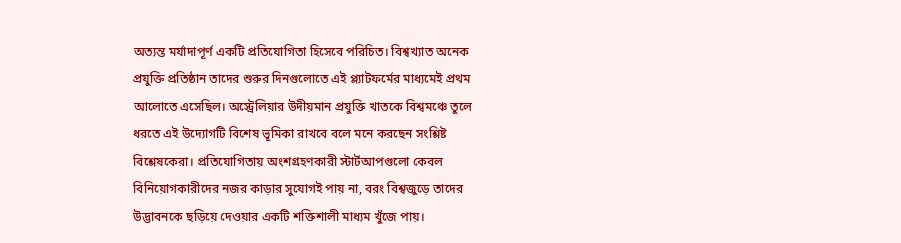অত্যন্ত মর্যাদাপূর্ণ একটি প্রতিযোগিতা হিসেবে পরিচিত। বিশ্বখ্যাত অনেক প্রযুক্তি প্রতিষ্ঠান তাদের শুরুর দিনগুলোতে এই প্ল্যাটফর্মের মাধ্যমেই প্রথম আলোতে এসেছিল। অস্ট্রেলিয়ার উদীয়মান প্রযুক্তি খাতকে বিশ্বমঞ্চে তুলে ধরতে এই উদ্যোগটি বিশেষ ভূমিকা রাখবে বলে মনে করছেন সংশ্লিষ্ট বিশ্লেষকেরা। প্রতিযোগিতায় অংশগ্রহণকারী স্টার্টআপগুলো কেবল বিনিয়োগকারীদের নজর কাড়ার সুযোগই পায় না, বরং বিশ্বজুড়ে তাদের উদ্ভাবনকে ছড়িয়ে দেওয়ার একটি শক্তিশালী মাধ্যম খুঁজে পায়।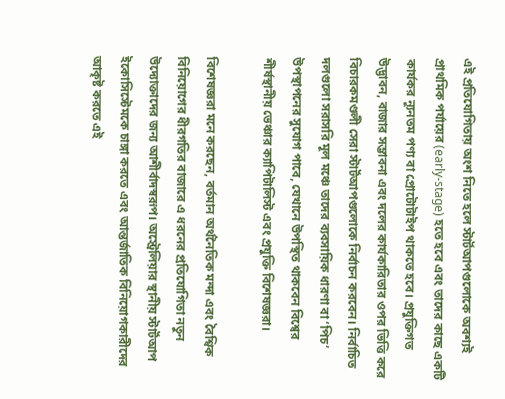এই প্রতিযোগিতায় অংশ নিতে হলে স্টার্টআপগুলোকে অবশ্যই প্রাথমিক পর্যায়ের (early-stage) হতে হবে এবং তাদের কাছে একটি কার্যকর ন্যূনতম পণ্য বা প্রোটোটাইপ থাকতে হবে। প্রযুক্তিগত উদ্ভাবন, বাজার সম্ভাবনা এবং দলের কার্যকারিতার ওপর ভিত্তি করে বিচারকমণ্ডলী সেরা স্টার্টআপগুলোকে নির্বাচন করবেন। নির্বাচিত দলগুলো সরাসরি মূল মঞ্চে তাদের ব্যবসায়িক ধারণা বা ‘পিচ’ উপস্থাপনের সুযোগ পাবে, যেখানে উপস্থিত থাকবেন বিশ্বের শীর্ষস্থানীয় ভেঞ্চার ক্যাপিটালিস্ট এবং প্রযুক্তি বিশেষজ্ঞরা।

বিশেষজ্ঞরা মনে করছেন, বর্তমান অর্থনৈতিক মন্দা এবং বৈশ্বিক বিনিয়োগের ধীরগতির বাজারে এ ধরনের প্রতিযোগিতা নতুন উদ্যোক্তাদের জন্য আশীর্বাদস্বরূপ। অস্ট্রেলিয়ার স্থানীয় স্টার্টআপ ইকোসিস্টেমকে চাঙ্গা করতে এবং আন্তর্জাতিক বিনিয়োগকারীদের আকৃষ্ট করতে এই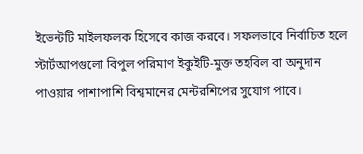ইভেন্টটি মাইলফলক হিসেবে কাজ করবে। সফলভাবে নির্বাচিত হলে স্টার্টআপগুলো বিপুল পরিমাণ ইকুইটি-মুক্ত তহবিল বা অনুদান পাওয়ার পাশাপাশি বিশ্বমানের মেন্টরশিপের সুযোগ পাবে।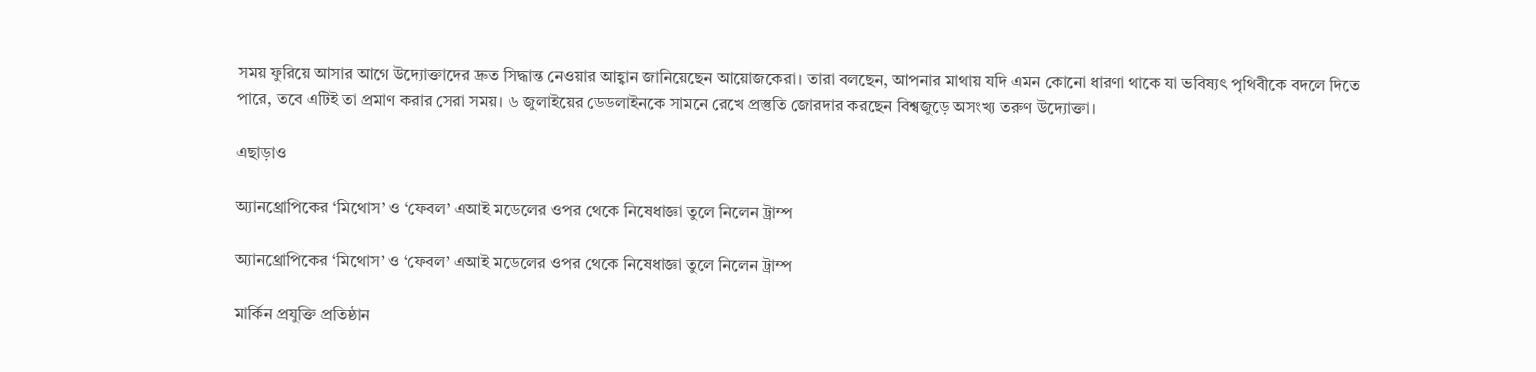সময় ফুরিয়ে আসার আগে উদ্যোক্তাদের দ্রুত সিদ্ধান্ত নেওয়ার আহ্বান জানিয়েছেন আয়োজকেরা। তারা বলছেন, আপনার মাথায় যদি এমন কোনো ধারণা থাকে যা ভবিষ্যৎ পৃথিবীকে বদলে দিতে পারে, তবে এটিই তা প্রমাণ করার সেরা সময়। ৬ জুলাইয়ের ডেডলাইনকে সামনে রেখে প্রস্তুতি জোরদার করছেন বিশ্বজুড়ে অসংখ্য তরুণ উদ্যোক্তা।

এছাড়াও

অ্যানথ্রোপিকের ‘মিথোস’ ও ‘ফেবল’ এআই মডেলের ওপর থেকে নিষেধাজ্ঞা তুলে নিলেন ট্রাম্প

অ্যানথ্রোপিকের ‘মিথোস’ ও ‘ফেবল’ এআই মডেলের ওপর থেকে নিষেধাজ্ঞা তুলে নিলেন ট্রাম্প

মার্কিন প্রযুক্তি প্রতিষ্ঠান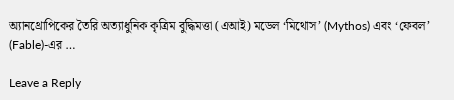অ্যানথ্রোপিকের তৈরি অত্যাধুনিক কৃত্রিম বুদ্ধিমত্তা (এআই) মডেল ‘মিথোস’ (Mythos) এবং ‘ফেবল’ (Fable)-এর …

Leave a Reply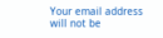Your email address will not be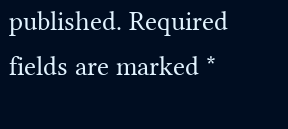published. Required fields are marked *